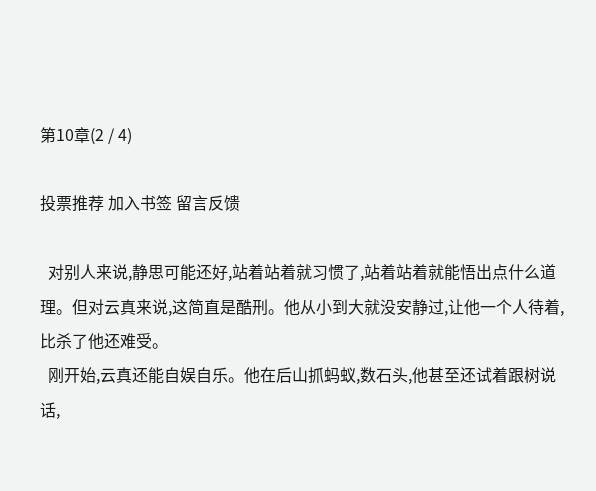第10章(2 / 4)

投票推荐 加入书签 留言反馈

  对别人来说,静思可能还好,站着站着就习惯了,站着站着就能悟出点什么道理。但对云真来说,这简直是酷刑。他从小到大就没安静过,让他一个人待着,比杀了他还难受。
  刚开始,云真还能自娱自乐。他在后山抓蚂蚁,数石头,他甚至还试着跟树说话,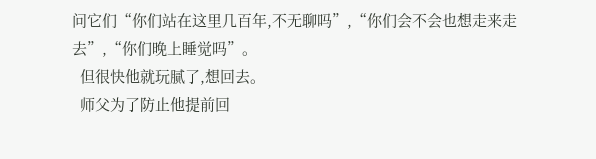问它们“你们站在这里几百年,不无聊吗”,“你们会不会也想走来走去”,“你们晚上睡觉吗”。
  但很快他就玩腻了,想回去。
  师父为了防止他提前回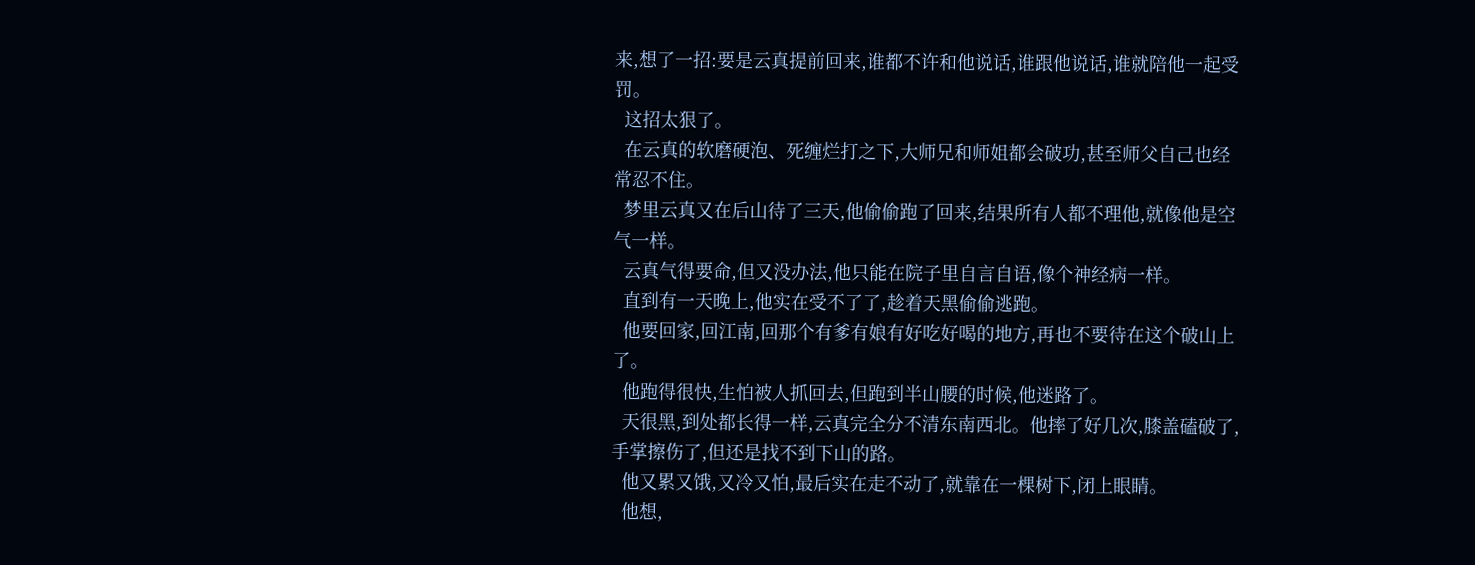来,想了一招:要是云真提前回来,谁都不许和他说话,谁跟他说话,谁就陪他一起受罚。
  这招太狠了。
  在云真的软磨硬泡、死缠烂打之下,大师兄和师姐都会破功,甚至师父自己也经常忍不住。
  梦里云真又在后山待了三天,他偷偷跑了回来,结果所有人都不理他,就像他是空气一样。
  云真气得要命,但又没办法,他只能在院子里自言自语,像个神经病一样。
  直到有一天晚上,他实在受不了了,趁着天黑偷偷逃跑。
  他要回家,回江南,回那个有爹有娘有好吃好喝的地方,再也不要待在这个破山上了。
  他跑得很快,生怕被人抓回去,但跑到半山腰的时候,他迷路了。
  天很黑,到处都长得一样,云真完全分不清东南西北。他摔了好几次,膝盖磕破了,手掌擦伤了,但还是找不到下山的路。
  他又累又饿,又冷又怕,最后实在走不动了,就靠在一棵树下,闭上眼睛。
  他想,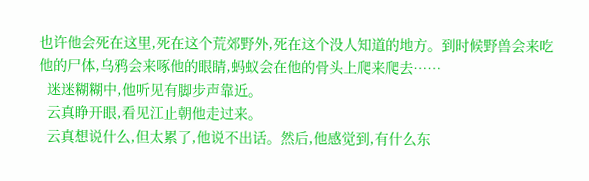也许他会死在这里,死在这个荒郊野外,死在这个没人知道的地方。到时候野兽会来吃他的尸体,乌鸦会来啄他的眼睛,蚂蚁会在他的骨头上爬来爬去……
  迷迷糊糊中,他听见有脚步声靠近。
  云真睁开眼,看见江止朝他走过来。
  云真想说什么,但太累了,他说不出话。然后,他感觉到,有什么东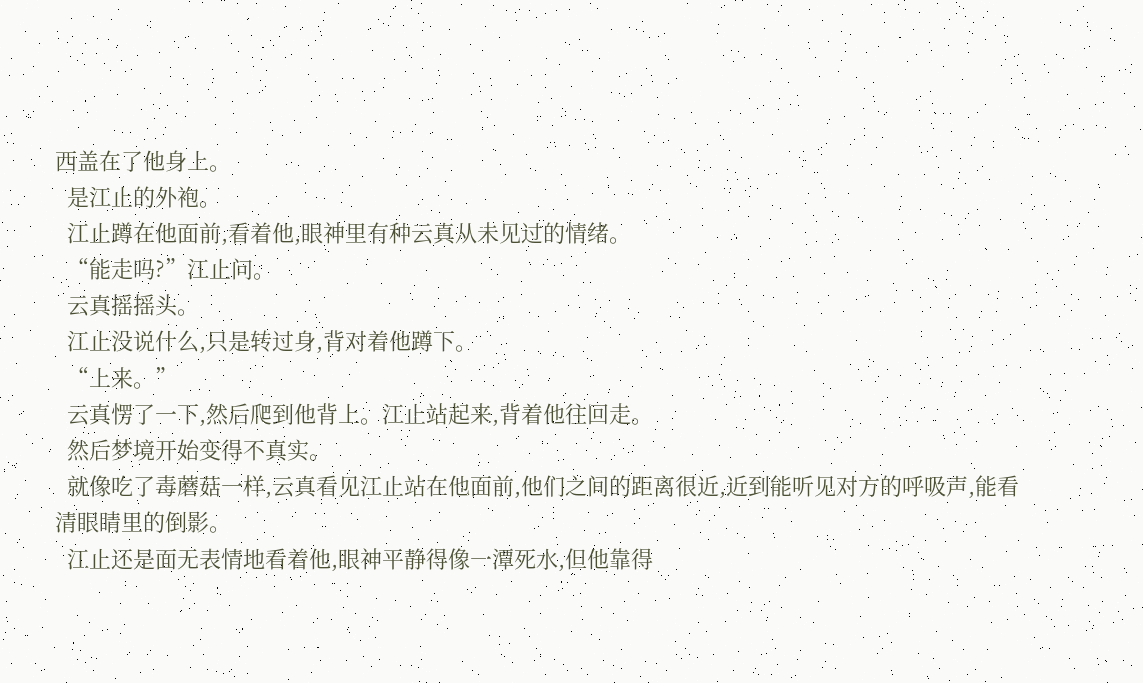西盖在了他身上。
  是江止的外袍。
  江止蹲在他面前,看着他,眼神里有种云真从未见过的情绪。
  “能走吗?”江止问。
  云真摇摇头。
  江止没说什么,只是转过身,背对着他蹲下。
  “上来。”
  云真愣了一下,然后爬到他背上。江止站起来,背着他往回走。
  然后梦境开始变得不真实。
  就像吃了毒蘑菇一样,云真看见江止站在他面前,他们之间的距离很近,近到能听见对方的呼吸声,能看清眼睛里的倒影。
  江止还是面无表情地看着他,眼神平静得像一潭死水,但他靠得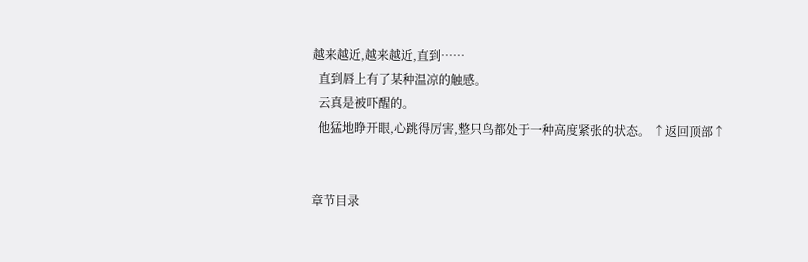越来越近,越来越近,直到……
  直到唇上有了某种温凉的触感。
  云真是被吓醒的。
  他猛地睁开眼,心跳得厉害,整只鸟都处于一种高度紧张的状态。 ↑返回顶部↑


章节目录